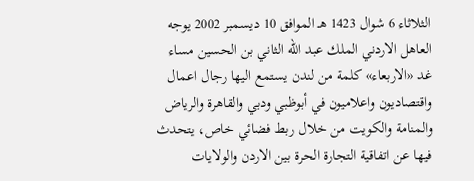الثلاثاء 6 شوال 1423 هـ الموافق 10 ديسمبر 2002 يوجه العاهل الاردني الملك عبد الله الثاني بن الحسين مساء غد «الاربعاء» كلمة من لندن يستمع اليها رجال اعمال واقتصاديون واعلاميون في أبوظبي ودبي والقاهرة والرياض والمنامة والكويت من خلال ربط فضائي خاص، يتحدث فيها عن اتفاقية التجارة الحرة بين الاردن والولايات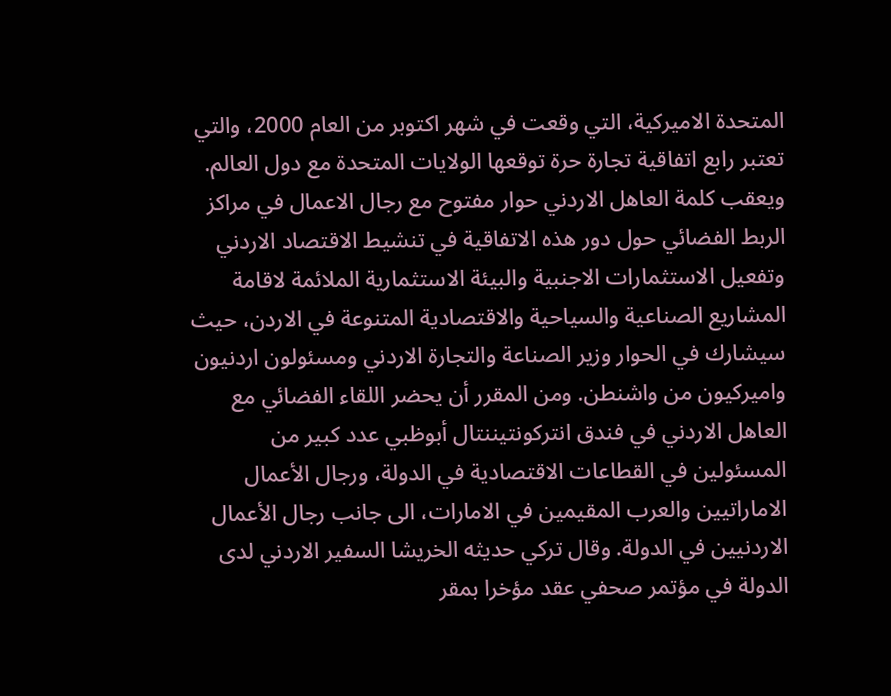المتحدة الاميركية، التي وقعت في شهر اكتوبر من العام 2000، والتي تعتبر رابع اتفاقية تجارة حرة توقعها الولايات المتحدة مع دول العالم. ويعقب كلمة العاهل الاردني حوار مفتوح مع رجال الاعمال في مراكز الربط الفضائي حول دور هذه الاتفاقية في تنشيط الاقتصاد الاردني وتفعيل الاستثمارات الاجنبية والبيئة الاستثمارية الملائمة لاقامة المشاريع الصناعية والسياحية والاقتصادية المتنوعة في الاردن، حيث سيشارك في الحوار وزير الصناعة والتجارة الاردني ومسئولون اردنيون واميركيون من واشنطن. ومن المقرر أن يحضر اللقاء الفضائي مع العاهل الاردني في فندق انتركونتيننتال أبوظبي عدد كبير من المسئولين في القطاعات الاقتصادية في الدولة، ورجال الأعمال الاماراتيين والعرب المقيمين في الامارات، الى جانب رجال الأعمال الاردنيين في الدولة. وقال تركي حديثه الخريشا السفير الاردني لدى الدولة في مؤتمر صحفي عقد مؤخرا بمقر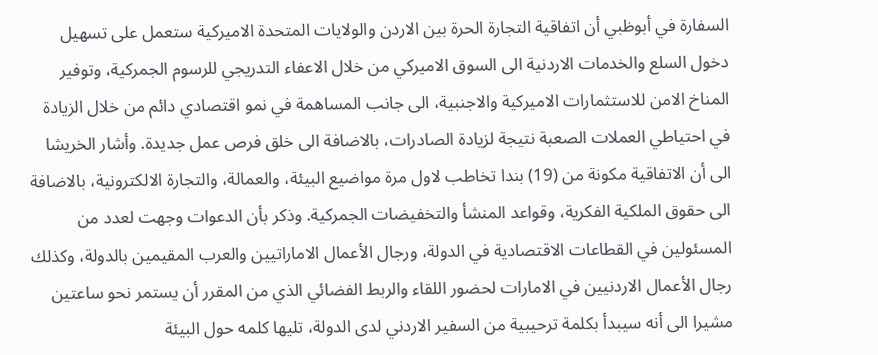السفارة في أبوظبي أن اتفاقية التجارة الحرة بين الاردن والولايات المتحدة الاميركية ستعمل على تسهيل دخول السلع والخدمات الاردنية الى السوق الاميركي من خلال الاعفاء التدريجي للرسوم الجمركية، وتوفير المناخ الامن للاستثمارات الاميركية والاجنبية، الى جانب المساهمة في نمو اقتصادي دائم من خلال الزيادة في احتياطي العملات الصعبة نتيجة لزيادة الصادرات، بالاضافة الى خلق فرص عمل جديدة. وأشار الخريشا الى أن الاتفاقية مكونة من (19) بندا تخاطب لاول مرة مواضيع البيئة، والعمالة، والتجارة الالكترونية، بالاضافة الى حقوق الملكية الفكرية، وقواعد المنشأ والتخفيضات الجمركية. وذكر بأن الدعوات وجهت لعدد من المسئولين في القطاعات الاقتصادية في الدولة، ورجال الأعمال الاماراتيين والعرب المقيمين بالدولة، وكذلك رجال الأعمال الاردنيين في الامارات لحضور اللقاء والربط الفضائي الذي من المقرر أن يستمر نحو ساعتين مشيرا الى أنه سيبدأ بكلمة ترحيبية من السفير الاردني لدى الدولة، تليها كلمه حول البيئة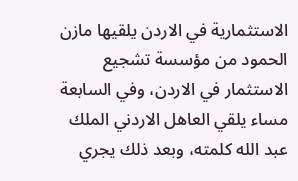الاستثمارية في الاردن يلقيها مازن الحمود من مؤسسة تشجيع الاستثمار في الاردن، وفي السابعة مساء يلقي العاهل الاردني الملك عبد الله كلمته، وبعد ذلك يجري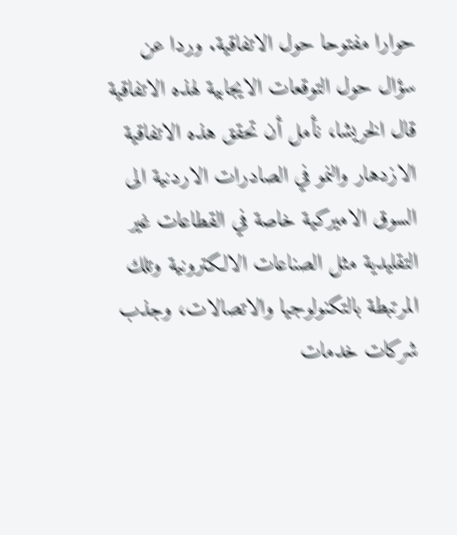حوارا مفتوحا حول الاتفاقية. وردا عن سؤال حول التوقعات الايجابية لهذه الاتفاقية قال الخريشا، نأمل أن تحقق هذه الاتفاقية الازدهار والنمو في الصادرات الاردنية الى السوق الاميركية خاصة في القطاعات غير التقليدية مثل الصناعات الالكترونية وتلك المرتبطة بالتكنولوجيا والاتصالات، وجذب شركات خدمات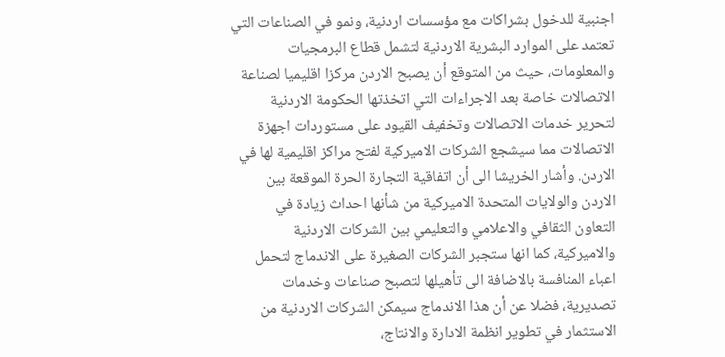اجنبية للدخول بشراكات مع مؤسسات اردنية، ونمو في الصناعات التي تعتمد على الموارد البشرية الاردنية لتشمل قطاع البرمجيات والمعلومات، حيث من المتوقع أن يصبح الاردن مركزا اقليميا لصناعة الاتصالات خاصة بعد الاجراءات التي اتخذتها الحكومة الاردنية لتحرير خدمات الاتصالات وتخفيف القيود على مستوردات اجهزة الاتصالات مما سيشجع الشركات الاميركية لفتح مراكز اقليمية لها في الاردن. وأشار الخريشا الى أن اتفاقية التجارة الحرة الموقعة بين الاردن والولايات المتحدة الاميركية من شأنها احداث زيادة في التعاون الثقافي والاعلامي والتعليمي بين الشركات الاردنية والاميركية، كما انها ستجبر الشركات الصغيرة على الاندماج لتحمل اعباء المنافسة بالاضافة الى تأهيلها لتصبح صناعات وخدمات تصديرية، فضلا عن أن هذا الاندماج سيمكن الشركات الاردنية من الاستثمار في تطوير انظمة الادارة والانتاج،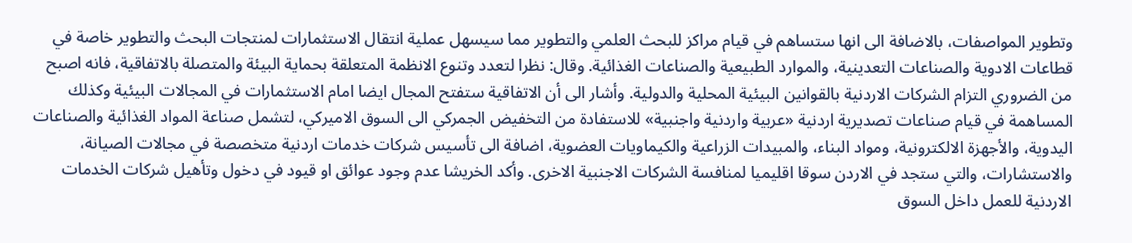وتطوير المواصفات، بالاضافة الى انها ستساهم في قيام مراكز للبحث العلمي والتطوير مما سيسهل عملية انتقال الاستثمارات لمنتجات البحث والتطوير خاصة في قطاعات الادوية والصناعات التعدينية، والموارد الطبيعية والصناعات الغذائية. وقال: نظرا لتعدد وتنوع الانظمة المتعلقة بحماية البيئة والمتصلة بالاتفاقية، فانه اصبح من الضروري التزام الشركات الاردنية بالقوانين البيئية المحلية والدولية. وأشار الى أن الاتفاقية ستفتح المجال ايضا امام الاستثمارات في المجالات البيئية وكذلك المساهمة في قيام صناعات تصديرية اردنية «عربية واردنية واجنبية» للاستفادة من التخفيض الجمركي الى السوق الاميركي، لتشمل صناعة المواد الغذائية والصناعات اليدوية، والأجهزة الالكترونية، ومواد البناء، والمبيدات الزراعية والكيماويات العضوية، اضافة الى تأسيس شركات خدمات اردنية متخصصة في مجالات الصيانة، والاستشارات، والتي ستجد في الاردن سوقا اقليميا لمنافسة الشركات الاجنبية الاخرى. وأكد الخريشا عدم وجود عوائق او قيود في دخول وتأهيل شركات الخدمات الاردنية للعمل داخل السوق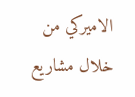الاميركي من خلال مشاريع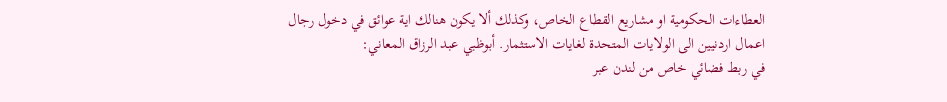العطاءات الحكومية او مشاريع القطاع الخاص، وكذلك ألا يكون هنالك اية عوائق في دخول رجال اعمال اردنيين الى الولايات المتحدة لغايات الاستثمار. أبوظبي عبد الرزاق المعاني:
في ربط فضائي خاص من لندن عبر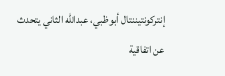إنتركونتيننتال أبوظبي، عبدالله الثاني يتحدث عن اتفاقية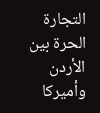التجارة الحرة بين الأردن وأميركا